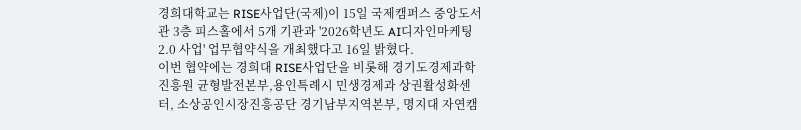경희대학교는 RISE사업단(국제)이 15일 국제캠퍼스 중앙도서관 3층 피스홀에서 5개 기관과 '2026학년도 AI디자인마케팅2.0 사업' 업무협약식을 개최했다고 16일 밝혔다.
이번 협약에는 경희대 RISE사업단을 비롯해 경기도경제과학진흥원 균형발전본부,용인특례시 민생경제과 상권활성화센터, 소상공인시장진흥공단 경기남부지역본부, 명지대 자연캠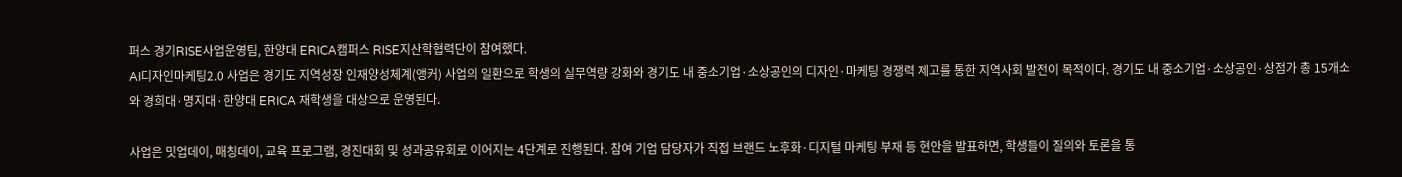퍼스 경기RISE사업운영팀, 한양대 ERICA캠퍼스 RISE지산학협력단이 참여했다.
AI디자인마케팅2.0 사업은 경기도 지역성장 인재양성체계(앵커) 사업의 일환으로 학생의 실무역량 강화와 경기도 내 중소기업·소상공인의 디자인·마케팅 경쟁력 제고를 통한 지역사회 발전이 목적이다. 경기도 내 중소기업·소상공인·상점가 총 15개소와 경희대·명지대·한양대 ERICA 재학생을 대상으로 운영된다.

사업은 밋업데이, 매칭데이, 교육 프로그램, 경진대회 및 성과공유회로 이어지는 4단계로 진행된다. 참여 기업 담당자가 직접 브랜드 노후화·디지털 마케팅 부재 등 현안을 발표하면, 학생들이 질의와 토론을 통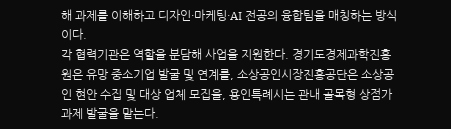해 과제를 이해하고 디자인·마케팅·AI 전공의 융합팀을 매칭하는 방식이다.
각 협력기관은 역할을 분담해 사업을 지원한다. 경기도경제과학진흥원은 유망 중소기업 발굴 및 연계를, 소상공인시장진흥공단은 소상공인 현안 수집 및 대상 업체 모집을, 용인특례시는 관내 골목형 상점가 과제 발굴을 맡는다.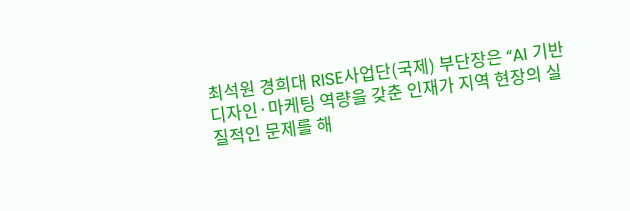최석원 경희대 RISE사업단(국제) 부단장은 “AI 기반 디자인·마케팅 역량을 갖춘 인재가 지역 현장의 실질적인 문제를 해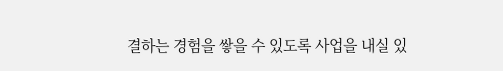결하는 경험을 쌓을 수 있도록 사업을 내실 있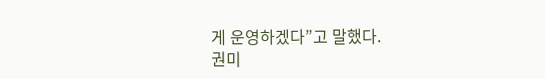게 운영하겠다”고 말했다.
권미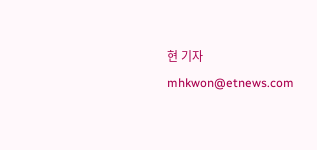현 기자 mhkwon@etnews.com